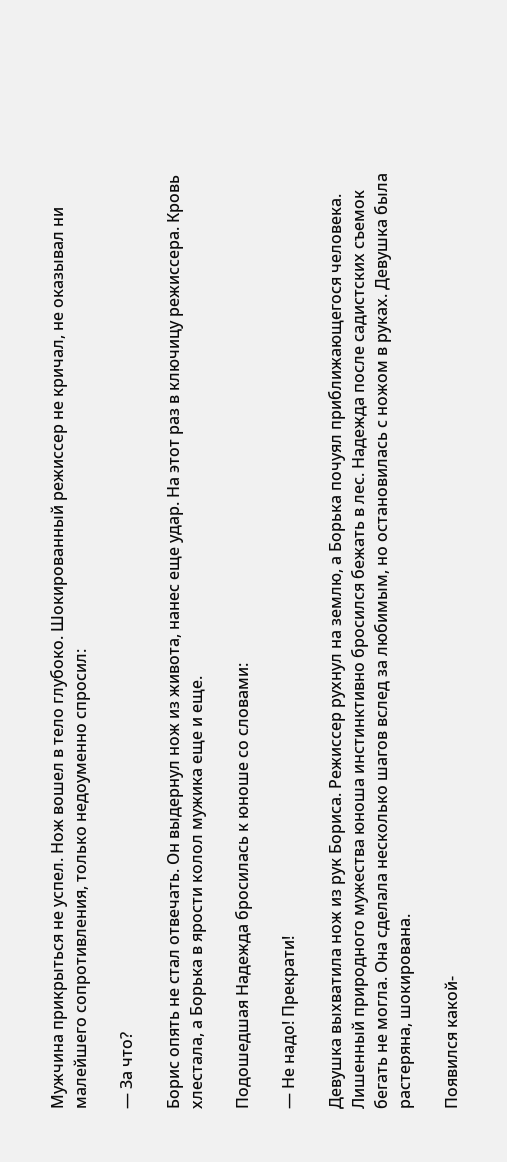Мужчина прикрыться не успел. Нож вошел в тело глубоко. Шокированный режиссер не кричал, не оказывал ни малейшего сопротивления, только недоуменно спросил:

— За что?

Борис опять не стал отвечать. Он выдернул нож из живота, нанес еще удар. На этот раз в ключицу режиссера. Кровь хлестала, а Борька в ярости колол мужика еще и еще.

Подошедшая Надежда бросилась к юноше со словами:

— Не надо! Прекрати!

Девушка выхватила нож из рук Бориса. Режиссер рухнул на землю, а Борька почуял приближающегося человека. Лишенный природного мужества юноша инстинктивно бросился бежать в лес. Надежда после садистских съемок бегать не могла. Она сделала несколько шагов вслед за любимым, но остановилась с ножом в руках. Девушка была растеряна, шокирована.

Появился какой-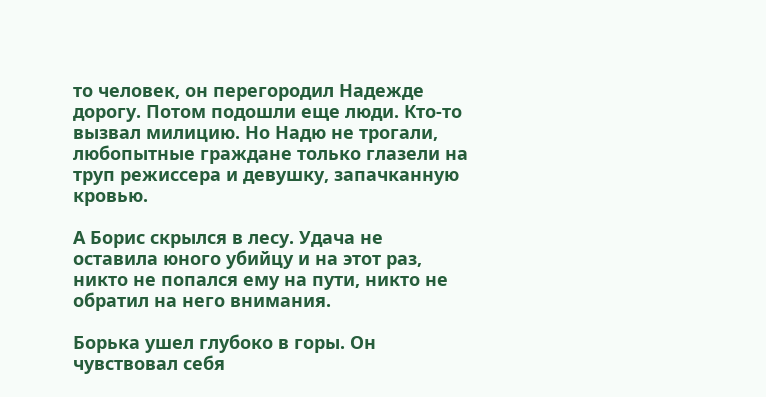то человек, он перегородил Надежде дорогу. Потом подошли еще люди. Кто-то вызвал милицию. Но Надю не трогали, любопытные граждане только глазели на труп режиссера и девушку, запачканную кровью.

А Борис скрылся в лесу. Удача не оставила юного убийцу и на этот раз, никто не попался ему на пути, никто не обратил на него внимания.

Борька ушел глубоко в горы. Он чувствовал себя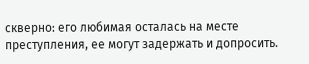скверно: его любимая осталась на месте преступления, ее могут задержать и допросить.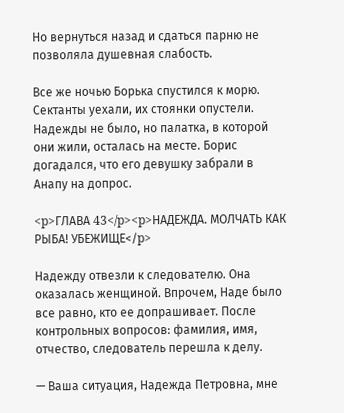Но вернуться назад и сдаться парню не позволяла душевная слабость.

Все же ночью Борька спустился к морю. Сектанты уехали, их стоянки опустели. Надежды не было, но палатка, в которой они жили, осталась на месте. Борис догадался, что его девушку забрали в Анапу на допрос.

<p>ГЛАВА 43</p><p>НАДЕЖДА. МОЛЧАТЬ КАК РЫБА! УБЕЖИЩЕ</p>

Надежду отвезли к следователю. Она оказалась женщиной. Впрочем, Наде было все равно, кто ее допрашивает. После контрольных вопросов: фамилия, имя, отчество, следователь перешла к делу.

— Ваша ситуация, Надежда Петровна, мне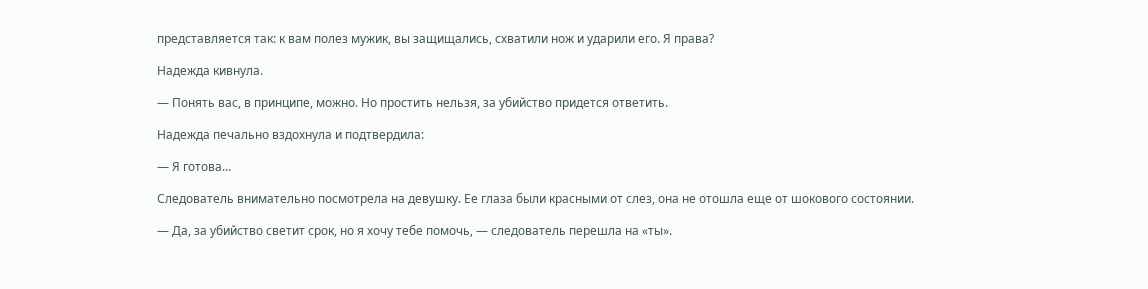представляется так: к вам полез мужик, вы защищались, схватили нож и ударили его. Я права?

Надежда кивнула.

— Понять вас, в принципе, можно. Но простить нельзя, за убийство придется ответить.

Надежда печально вздохнула и подтвердила:

— Я готова…

Следователь внимательно посмотрела на девушку. Ее глаза были красными от слез, она не отошла еще от шокового состоянии.

— Да, за убийство светит срок, но я хочу тебе помочь, — следователь перешла на «ты».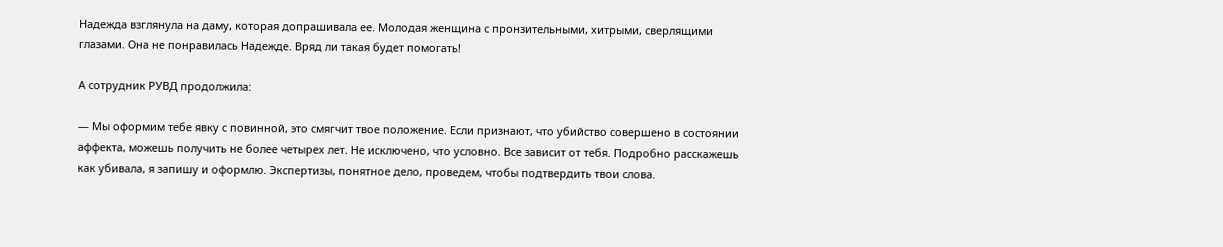Надежда взглянула на даму, которая допрашивала ее. Молодая женщина с пронзительными, хитрыми, сверлящими глазами. Она не понравилась Надежде. Вряд ли такая будет помогать!

А сотрудник РУВД продолжила:

— Мы оформим тебе явку с повинной, это смягчит твое положение. Если признают, что убийство совершено в состоянии аффекта, можешь получить не более четырех лет. Не исключено, что условно. Все зависит от тебя. Подробно расскажешь как убивала, я запишу и оформлю. Экспертизы, понятное дело, проведем, чтобы подтвердить твои слова.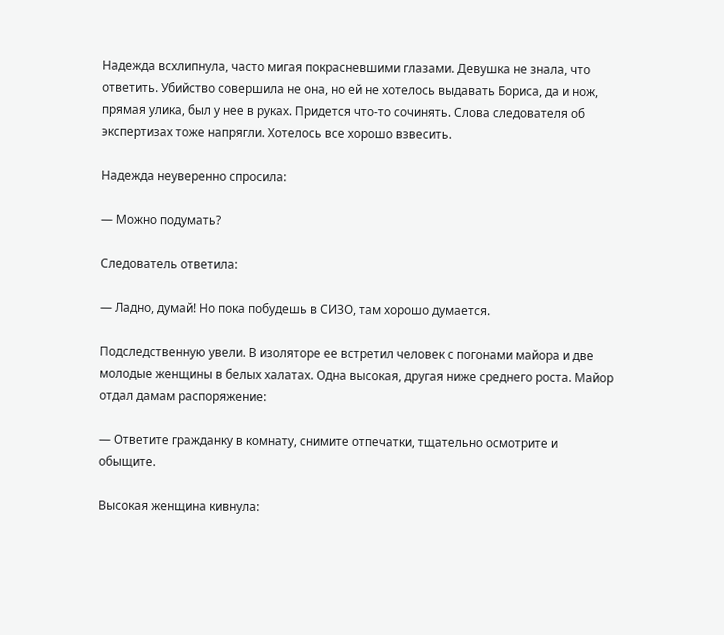Надежда всхлипнула, часто мигая покрасневшими глазами. Девушка не знала, что ответить. Убийство совершила не она, но ей не хотелось выдавать Бориса, да и нож, прямая улика, был у нее в руках. Придется что-то сочинять. Слова следователя об экспертизах тоже напрягли. Хотелось все хорошо взвесить.

Надежда неуверенно спросила:

— Можно подумать?

Следователь ответила:

— Ладно, думай! Но пока побудешь в СИЗО, там хорошо думается.

Подследственную увели. В изоляторе ее встретил человек с погонами майора и две молодые женщины в белых халатах. Одна высокая, другая ниже среднего роста. Майор отдал дамам распоряжение:

— Ответите гражданку в комнату, снимите отпечатки, тщательно осмотрите и обыщите.

Высокая женщина кивнула: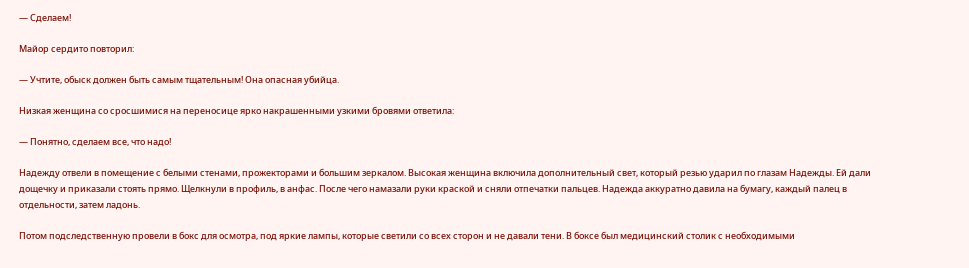— Сделаем!

Майор сердито повторил:

— Учтите, обыск должен быть самым тщательным! Она опасная убийца.

Низкая женщина со сросшимися на переносице ярко накрашенными узкими бровями ответила:

— Понятно, сделаем все, что надо!

Надежду отвели в помещение с белыми стенами, прожекторами и большим зеркалом. Высокая женщина включила дополнительный свет, который резью ударил по глазам Надежды. Ей дали дощечку и приказали стоять прямо. Щелкнули в профиль, в анфас. После чего намазали руки краской и сняли отпечатки пальцев. Надежда аккуратно давила на бумагу, каждый палец в отдельности, затем ладонь.

Потом подследственную провели в бокс для осмотра, под яркие лампы, которые светили со всех сторон и не давали тени. В боксе был медицинский столик с необходимыми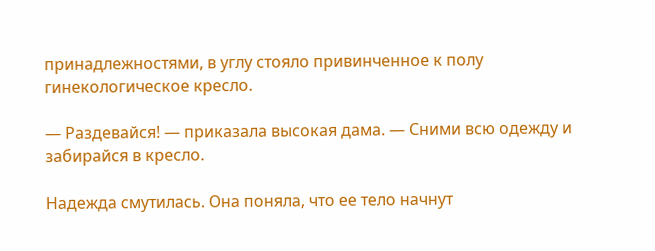принадлежностями, в углу стояло привинченное к полу гинекологическое кресло.

— Раздевайся! — приказала высокая дама. — Сними всю одежду и забирайся в кресло.

Надежда смутилась. Она поняла, что ее тело начнут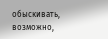обыскивать, возможно,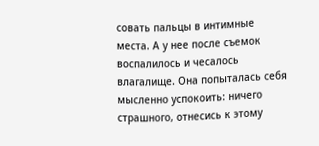совать пальцы в интимные места. А у нее после съемок воспалилось и чесалось влагалище. Она попыталась себя мысленно успокоить: ничего страшного, отнесись к этому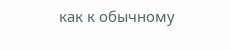как к обычному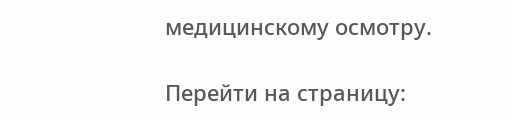медицинскому осмотру.

Перейти на страницу: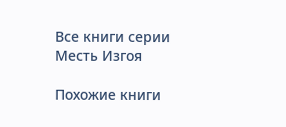Все книги серии Месть Изгоя

Похожие книги